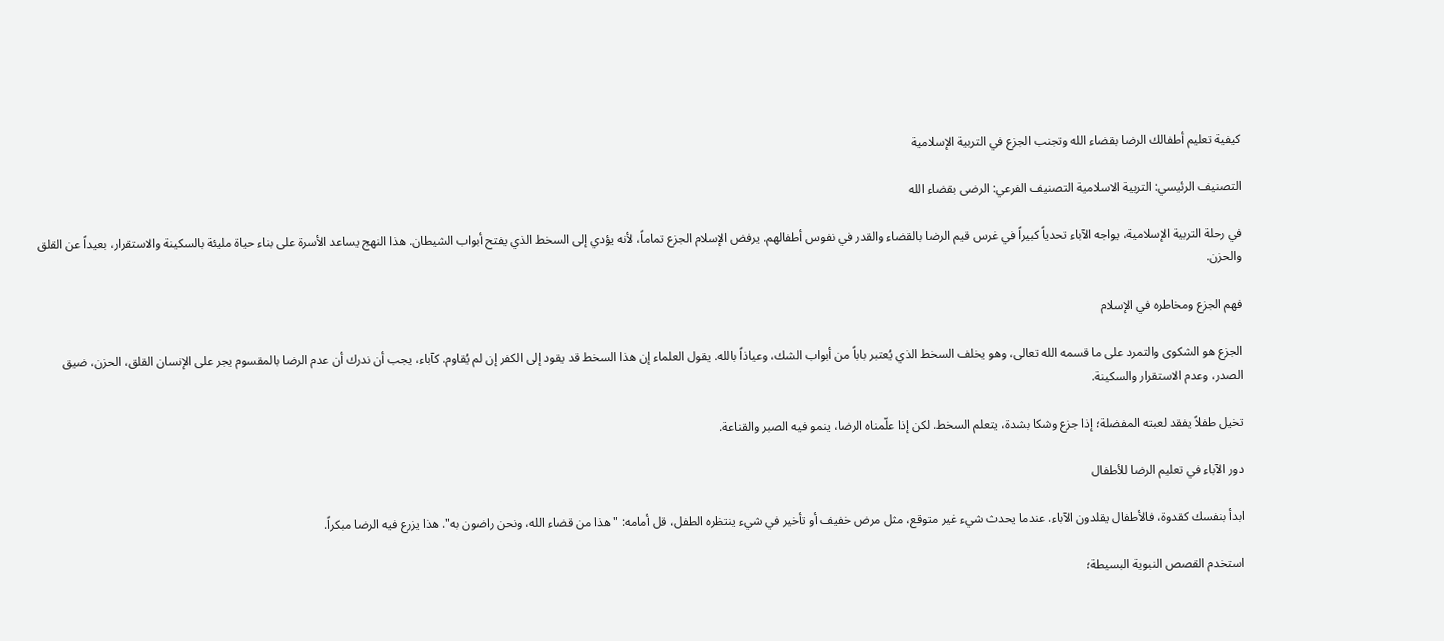كيفية تعليم أطفالك الرضا بقضاء الله وتجنب الجزع في التربية الإسلامية

التصنيف الرئيسي: التربية الاسلامية التصنيف الفرعي: الرضى بقضاء الله

في رحلة التربية الإسلامية، يواجه الآباء تحدياً كبيراً في غرس قيم الرضا بالقضاء والقدر في نفوس أطفالهم. يرفض الإسلام الجزع تماماً، لأنه يؤدي إلى السخط الذي يفتح أبواب الشيطان. هذا النهج يساعد الأسرة على بناء حياة مليئة بالسكينة والاستقرار، بعيداً عن القلق والحزن.

فهم الجزع ومخاطره في الإسلام

الجزع هو الشكوى والتمرد على ما قسمه الله تعالى، وهو يخلف السخط الذي يُعتبر باباً من أبواب الشك، وعياذاً بالله. يقول العلماء إن هذا السخط قد يقود إلى الكفر إن لم يُقاوم. كآباء، يجب أن ندرك أن عدم الرضا بالمقسوم يجر على الإنسان القلق، الحزن، ضيق الصدر، وعدم الاستقرار والسكينة.

تخيل طفلاً يفقد لعبته المفضلة؛ إذا جزع وشكا بشدة، يتعلم السخط. لكن إذا علّمناه الرضا، ينمو فيه الصبر والقناعة.

دور الآباء في تعليم الرضا للأطفال

ابدأ بنفسك كقدوة، فالأطفال يقلدون الآباء. عندما يحدث شيء غير متوقع، مثل مرض خفيف أو تأخير في شيء ينتظره الطفل، قل أمامه: "هذا من قضاء الله، ونحن راضون به". هذا يزرع فيه الرضا مبكراً.

استخدم القصص النبوية البسيطة؛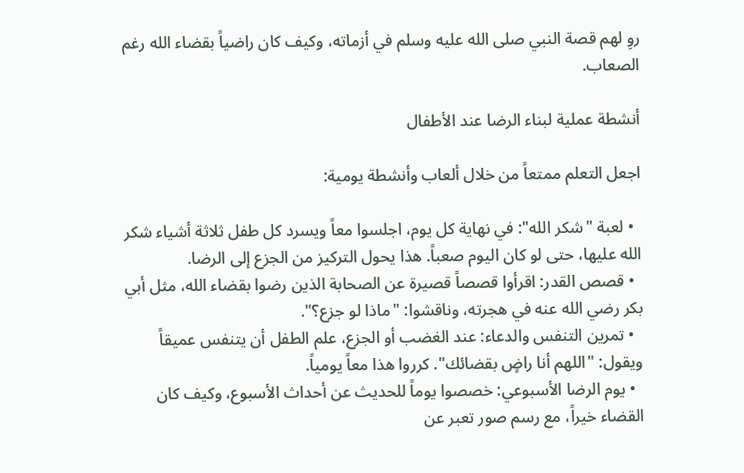روِ لهم قصة النبي صلى الله عليه وسلم في أزماته، وكيف كان راضياً بقضاء الله رغم الصعاب.

أنشطة عملية لبناء الرضا عند الأطفال

اجعل التعلم ممتعاً من خلال ألعاب وأنشطة يومية:

  • لعبة "شكر الله": في نهاية كل يوم، اجلسوا معاً ويسرد كل طفل ثلاثة أشياء شكر الله عليها، حتى لو كان اليوم صعباً. هذا يحول التركيز من الجزع إلى الرضا.
  • قصص القدر: اقرأوا قصصاً قصيرة عن الصحابة الذين رضوا بقضاء الله، مثل أبي بكر رضي الله عنه في هجرته، وناقشوا: "ماذا لو جزع؟".
  • تمرين التنفس والدعاء: عند الغضب أو الجزع، علم الطفل أن يتنفس عميقاً ويقول: "اللهم أنا راضٍ بقضائك". كرروا هذا معاً يومياً.
  • يوم الرضا الأسبوعي: خصصوا يوماً للحديث عن أحداث الأسبوع، وكيف كان القضاء خيراً، مع رسم صور تعبر عن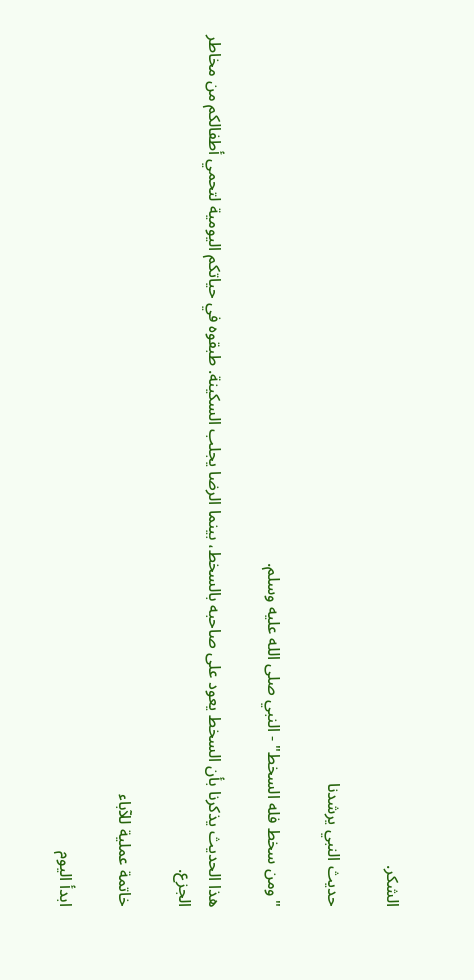الشكر.

حديث النبي يرشدنا

"ومن سخط فله السخط" - النبي صلى الله عليه وسلم.

هذا الحديث يذكرنا بأن السخط يعود على صاحبه بالسخط، بينما الرضا يجلب السكينة. طبقوه في حياتكم اليومية لتحمي أطفالكم من مخاطر الجزع.

خاتمة عملية للآباء

ابدأ اليوم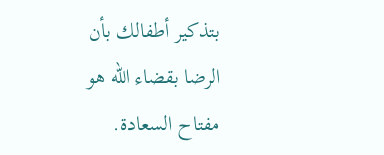بتذكير أطفالك بأن الرضا بقضاء الله هو مفتاح السعادة.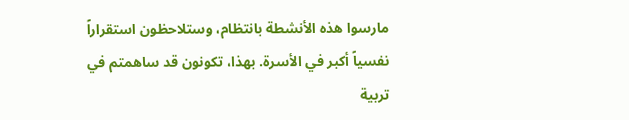مارسوا هذه الأنشطة بانتظام، وستلاحظون استقراراً نفسياً أكبر في الأسرة. بهذا، تكونون قد ساهمتم في تربية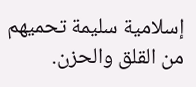إسلامية سليمة تحميهم من القلق والحزن.